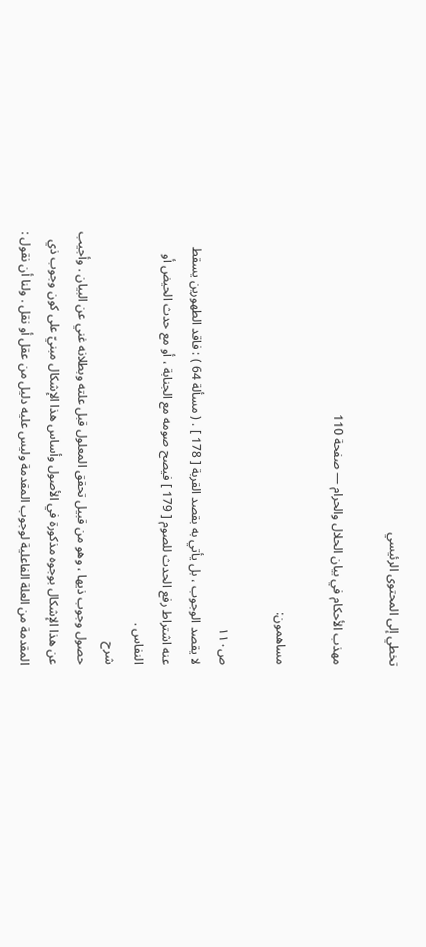تخطي إلى المحتوى الرئيسي

مهذب الأحكام في بيان الحلال والحرام — صفحة 110

مساهمون:

ص١١٠
لا يقصد الوجوب ، بل يأتي به بقصد القربة [ 178 ] . ( مسألة 64 ) : فاقد الطهورين يسقط عنه اشتراط رفع الحدث للصوم [ 179 ] فيصح صومه مع الجنابة ، أو مع حدث الحيض أو النفاس .
شرح
حصول وجوب ذيها ، وهو من قبيل تحقق المعلول قبل علته وبطلانه غني عن البيان . وأجيب عن هذا الإشكال بوجوه مذكورة في الأصول وأساس هذا الإشكال مبنيّ على كون وجوب ذي المقدمة من العلة الفاعلية لوجوب المقدمة وليس عليه دليل من عقل أو نقل . ولنا أن نقول :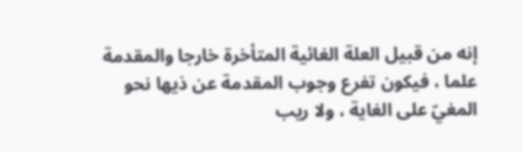إنه من قبيل العلة الغائية المتأخرة خارجا والمقدمة علما ، فيكون تفرع وجوب المقدمة عن ذيها نحو المغيّ على الغاية ، ولا ريب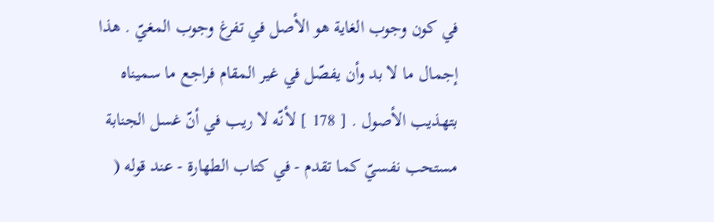في كون وجوب الغاية هو الأصل في تفرغ وجوب المغيّ . هذا إجمال ما لا بد وأن يفصّل في غير المقام فراجع ما سميناه بتهذيب الأصول . [ 178 ] لأنّه لا ريب في أنّ غسل الجنابة مستحب نفسيّ كما تقدم - في كتاب الطهارة - عند قوله (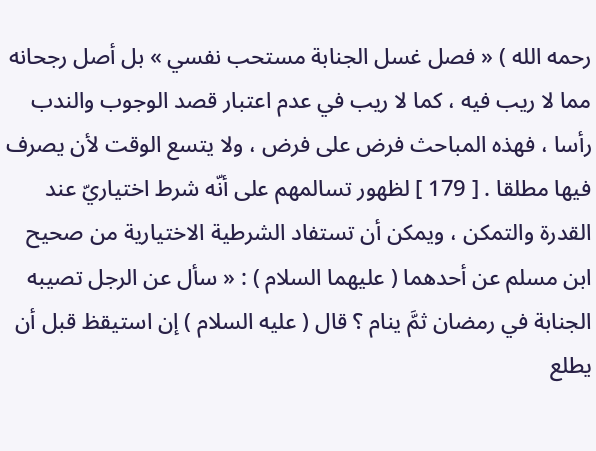رحمه الله ) « فصل غسل الجنابة مستحب نفسي » بل أصل رجحانه مما لا ريب فيه ، كما لا ريب في عدم اعتبار قصد الوجوب والندب رأسا ، فهذه المباحث فرض على فرض ، ولا يتسع الوقت لأن يصرف فيها مطلقا . [ 179 ] لظهور تسالمهم على أنّه شرط اختياريّ عند القدرة والتمكن ، ويمكن أن تستفاد الشرطية الاختيارية من صحيح ابن مسلم عن أحدهما ( عليهما السلام ) : « سأل عن الرجل تصيبه الجنابة في رمضان ثمَّ ينام ؟ قال ( عليه السلام ) إن استيقظ قبل أن يطلع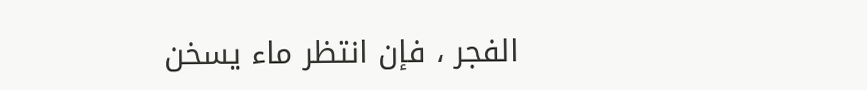الفجر ، فإن انتظر ماء يسخن